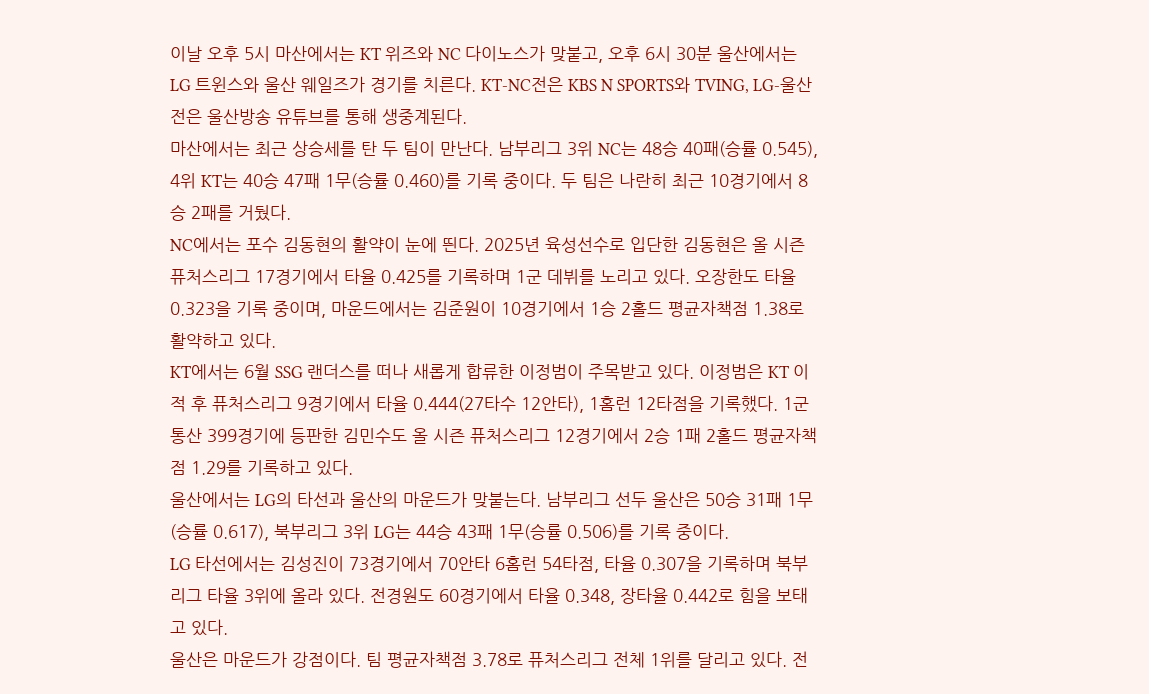이날 오후 5시 마산에서는 KT 위즈와 NC 다이노스가 맞붙고, 오후 6시 30분 울산에서는 LG 트윈스와 울산 웨일즈가 경기를 치른다. KT-NC전은 KBS N SPORTS와 TVING, LG-울산전은 울산방송 유튜브를 통해 생중계된다.
마산에서는 최근 상승세를 탄 두 팀이 만난다. 남부리그 3위 NC는 48승 40패(승률 0.545), 4위 KT는 40승 47패 1무(승률 0.460)를 기록 중이다. 두 팀은 나란히 최근 10경기에서 8승 2패를 거뒀다.
NC에서는 포수 김동현의 활약이 눈에 띈다. 2025년 육성선수로 입단한 김동현은 올 시즌 퓨처스리그 17경기에서 타율 0.425를 기록하며 1군 데뷔를 노리고 있다. 오장한도 타율 0.323을 기록 중이며, 마운드에서는 김준원이 10경기에서 1승 2홀드 평균자책점 1.38로 활약하고 있다.
KT에서는 6월 SSG 랜더스를 떠나 새롭게 합류한 이정범이 주목받고 있다. 이정범은 KT 이적 후 퓨처스리그 9경기에서 타율 0.444(27타수 12안타), 1홈런 12타점을 기록했다. 1군 통산 399경기에 등판한 김민수도 올 시즌 퓨처스리그 12경기에서 2승 1패 2홀드 평균자책점 1.29를 기록하고 있다.
울산에서는 LG의 타선과 울산의 마운드가 맞붙는다. 남부리그 선두 울산은 50승 31패 1무(승률 0.617), 북부리그 3위 LG는 44승 43패 1무(승률 0.506)를 기록 중이다.
LG 타선에서는 김성진이 73경기에서 70안타 6홈런 54타점, 타율 0.307을 기록하며 북부리그 타율 3위에 올라 있다. 전경원도 60경기에서 타율 0.348, 장타율 0.442로 힘을 보태고 있다.
울산은 마운드가 강점이다. 팀 평균자책점 3.78로 퓨처스리그 전체 1위를 달리고 있다. 전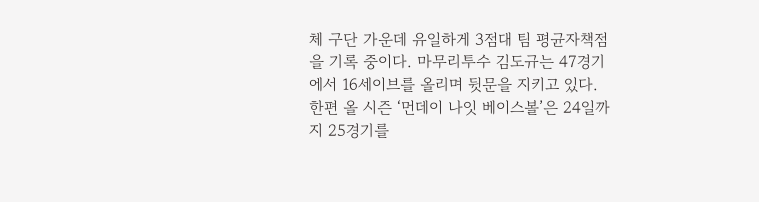체 구단 가운데 유일하게 3점대 팀 평균자책점을 기록 중이다. 마무리투수 김도규는 47경기에서 16세이브를 올리며 뒷문을 지키고 있다.
한편 올 시즌 ‘먼데이 나잇 베이스볼’은 24일까지 25경기를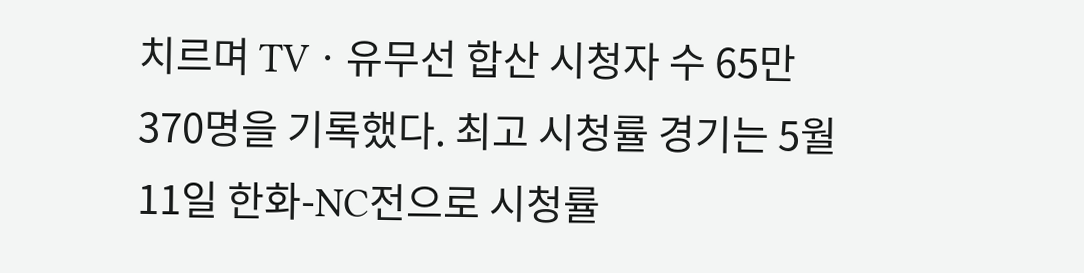치르며 TVㆍ유무선 합산 시청자 수 65만370명을 기록했다. 최고 시청률 경기는 5월 11일 한화-NC전으로 시청률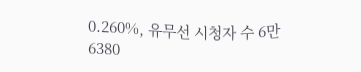0.260%, 유무선 시청자 수 6만6380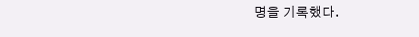명을 기록했다.